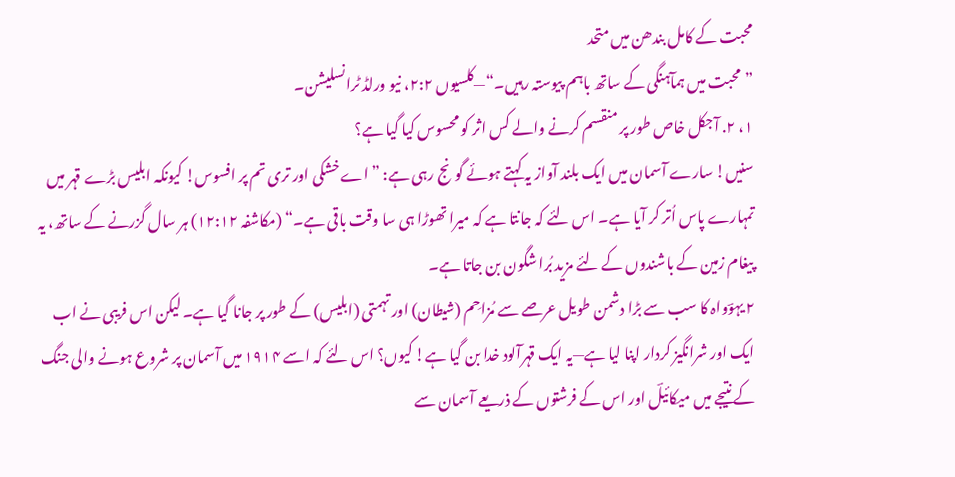محبت کے کامل بندھن میں متحد
”محبت میں ہمآہنگی کے ساتھ باہم پیوستہ رہیں۔“—کلسیوں ۲:۲، نیو ورلڈ ٹرانسلیشن۔
۱، ۲. آجکل خاص طور پر منقسم کرنے والے کس اثر کو محسوس کیا گیا ہے؟
سنیں! سارے آسمان میں ایک بلند آواز یہ کہتے ہوئے گونج رہی ہے: ”اے خشکی اور تری تم پر افسوس! کیونکہ ابلیس بڑے قہر میں تمہارے پاس اُتر کر آیا ہے۔ اس لئے کہ جانتا ہے کہ میرا تھوڑا ہی سا وقت باقی ہے۔“ (مکاشفہ ۱۲:۱۲) ہر سال گزرنے کے ساتھ، یہ پیغام زمین کے باشندوں کے لئے مزید بُرا شگون بن جاتا ہے۔
۲ یہوؔواہ کا سب سے بڑا دشمن طویل عرصے سے مُزاحِم (شیطان) اور تہمتی (ابلیس) کے طور پر جانا گیا ہے۔ لیکن اس فریبی نے اب ایک اور شرانگیز کردار اپنا لیا ہے—یہ ایک قہرآلود خدا بن گیا ہے! کیوں؟ اس لئے کہ اسے ۱۹۱۴ میں آسمان پر شروع ہونے والی جنگ کے نتیجے میں میکائیلؔ اور اس کے فرشتوں کے ذریعے آسمان سے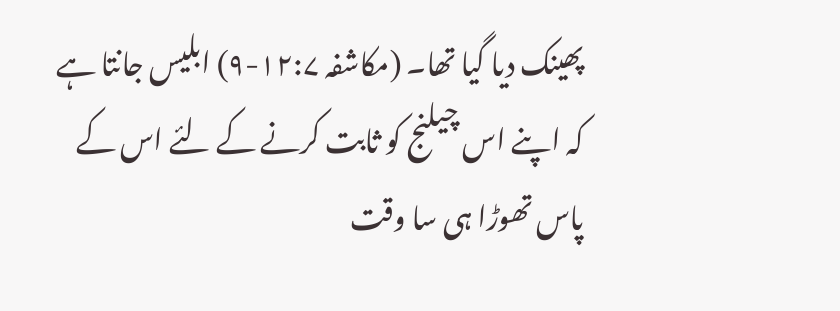پھینک دیا گیا تھا۔ (مکاشفہ ۱۲:۷-۹) ابلیس جانتا ہے کہ اپنے اس چیلنج کو ثابت کرنے کے لئے اس کے پاس تھوڑا ہی سا وقت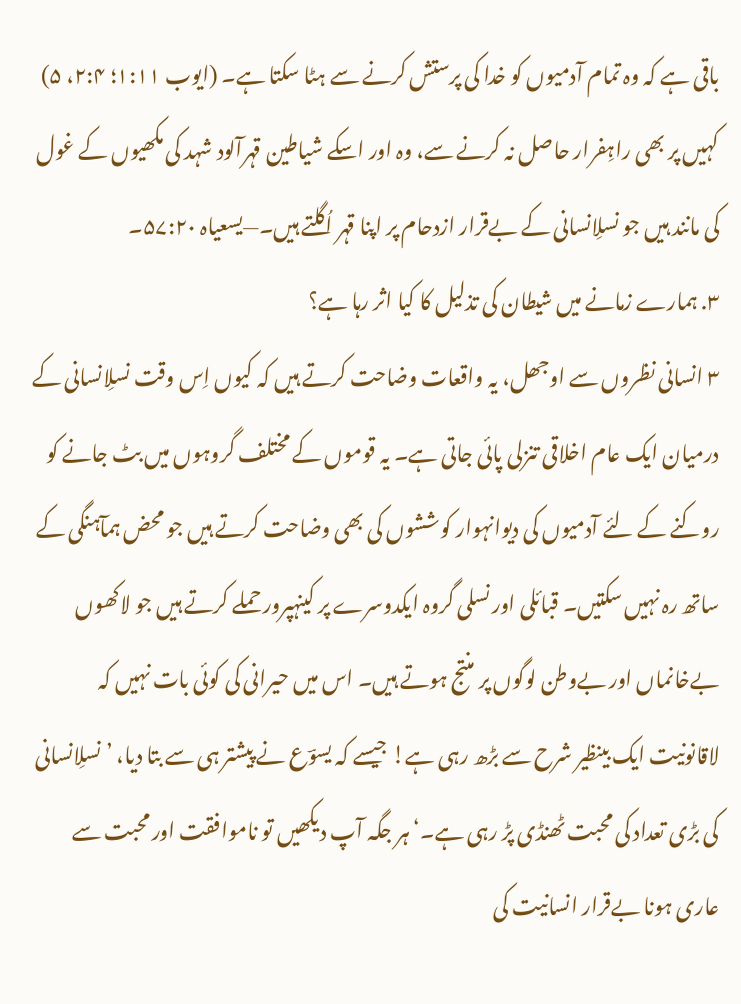باقی ہے کہ وہ تمام آدمیوں کو خدا کی پرستش کرنے سے ہٹا سکتا ہے۔ (ایوب ۱:۱۱؛ ۲:۴، ۵) کہیں پر بھی راہِفرار حاصل نہ کرنے سے، وہ اور اسکے شیاطین قہرآلود شہد کی مکھیوں کے غول کی مانند ہیں جو نسلِانسانی کے بےقرار ازدحام پر اپنا قہر اُگلتے ہیں۔—یسعیاہ ۵۷:۲۰۔
۳. ہمارے زمانے میں شیطان کی تذلیل کا کیا اثر رہا ہے؟
۳ انسانی نظروں سے اوجھل، یہ واقعات وضاحت کرتے ہیں کہ کیوں اِس وقت نسلِانسانی کے درمیان ایک عام اخلاقی تنزلی پائی جاتی ہے۔ یہ قوموں کے مختلف گروہوں میں بٹ جانے کو روکنے کے لئے آدمیوں کی دیوانہوار کوششوں کی بھی وضاحت کرتے ہیں جو محض ہمآہنگی کے ساتھ رہ نہیں سکتیں۔ قبائلی اور نسلی گروہ ایکدوسرے پر کینہپرور حملے کرتے ہیں جو لاکھوں بےخانماں اور بےوطن لوگوں پر منتج ہوتے ہیں۔ اس میں حیرانی کی کوئی بات نہیں کہ لاقانونیت ایک بینظیر شرح سے بڑھ رہی ہے! جیسے کہ یسوؔع نے پیشتر ہی سے بتا دیا، ’نسلِانسانی کی بڑی تعداد کی محبت ٹھنڈی پڑ رہی ہے۔‘ ہر جگہ آپ دیکھیں تو ناموافقت اور محبت سے عاری ہونا بےقرار انسانیت کی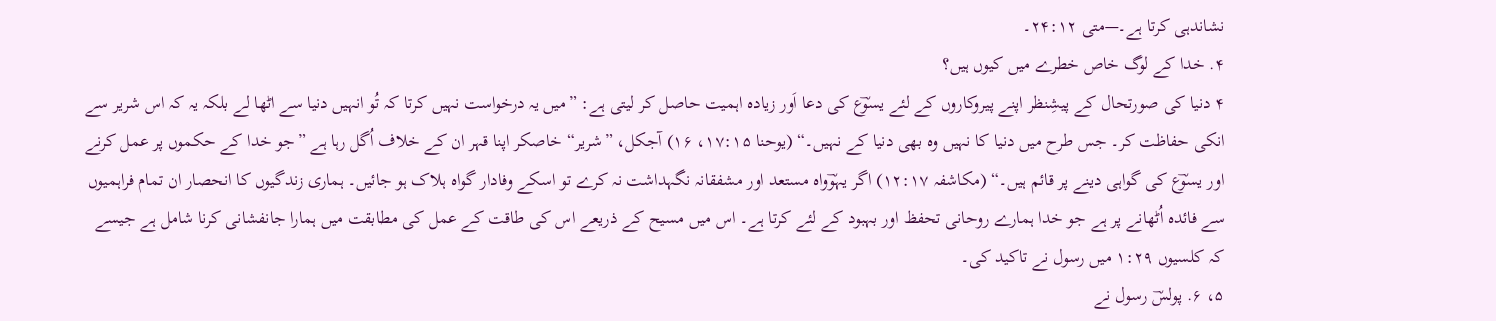نشاندہی کرتا ہے۔—متی ۲۴:۱۲۔
۴. خدا کے لوگ خاص خطرے میں کیوں ہیں؟
۴ دنیا کی صورتحال کے پیشِنظر اپنے پیروکاروں کے لئے یسوؔع کی دعا اَور زیادہ اہمیت حاصل کر لیتی ہے: ”میں یہ درخواست نہیں کرتا کہ تُو انہیں دنیا سے اٹھا لے بلکہ یہ کہ اس شریر سے انکی حفاظت کر۔ جس طرح میں دنیا کا نہیں وہ بھی دنیا کے نہیں۔“ (یوحنا ۱۷:۱۵، ۱۶) آجکل، ”شریر“ خاصکر اپنا قہر ان کے خلاف اُگل رہا ہے ”جو خدا کے حکموں پر عمل کرنے اور یسوؔع کی گواہی دینے پر قائم ہیں۔“ (مکاشفہ ۱۲:۱۷) اگر یہوؔواہ مستعد اور مشفقانہ نگہداشت نہ کرے تو اسکے وفادار گواہ ہلاک ہو جائیں۔ ہماری زندگیوں کا انحصار ان تمام فراہمیوں سے فائدہ اُٹھانے پر ہے جو خدا ہمارے روحانی تحفظ اور بہبود کے لئے کرتا ہے۔ اس میں مسیح کے ذریعے اس کی طاقت کے عمل کی مطابقت میں ہمارا جانفشانی کرنا شامل ہے جیسے کہ کلسیوں ۱:۲۹ میں رسول نے تاکید کی۔
۵، ۶. پولسؔ رسول نے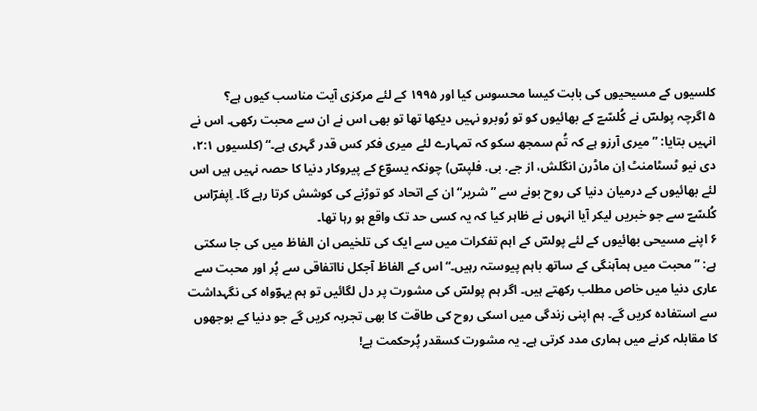کلسیوں کے مسیحیوں کی بابت کیسا محسوس کیا اور ۱۹۹۵ کے لئے مرکزی آیت مناسب کیوں ہے؟
۵ اگرچہ پولسؔ نے کُلسّےؔ کے بھائیوں کو تو رُوبرو نہیں دیکھا تھا تو بھی اس نے ان سے محبت رکھی۔ اس نے انہیں بتایا: ”میری آرزو ہے کہ تُم سمجھ سکو کہ تمہارے لئے میری فکر کس قدر گہری ہے۔“ (کلسیوں ۲:۱، دی نیو ٹسٹامنٹ اِن ماڈرن انگلش، از جے. بی. فلپسؔ) چونکہ یسوؔع کے پیروکار دنیا کا حصہ نہیں ہیں اس لئے بھائیوں کے درمیان دنیا کی روح بونے سے ”شریر“ ان کے اتحاد کو توڑنے کی کوشش کرتا رہے گا۔ اِپفرؔاس کُلسّےؔ سے جو خبریں لیکر آیا انہوں نے ظاہر کیا کہ یہ کسی حد تک واقع ہو رہا تھا۔
۶ اپنے مسیحی بھائیوں کے لئے پولسؔ کے اہم تفکرات میں سے ایک کی تلخیص ان الفاظ میں کی جا سکتی ہے: ”محبت میں ہمآہنگی کے ساتھ باہم پیوستہ رہیں۔“ اس کے الفاظ آجکل نااتفاقی سے پُر اور محبت سے عاری دنیا میں خاص مطلب رکھتے ہیں۔ اگر ہم پولسؔ کی مشورت پر دل لگائیں تو ہم یہوؔواہ کی نگہداشت سے استفادہ کریں گے۔ ہم اپنی زندگی میں اسکی روح کی طاقت کا بھی تجربہ کریں گے جو دنیا کے بوجھوں کا مقابلہ کرنے میں ہماری مدد کرتی ہے۔ یہ مشورت کسقدر پُرحکمت ہے!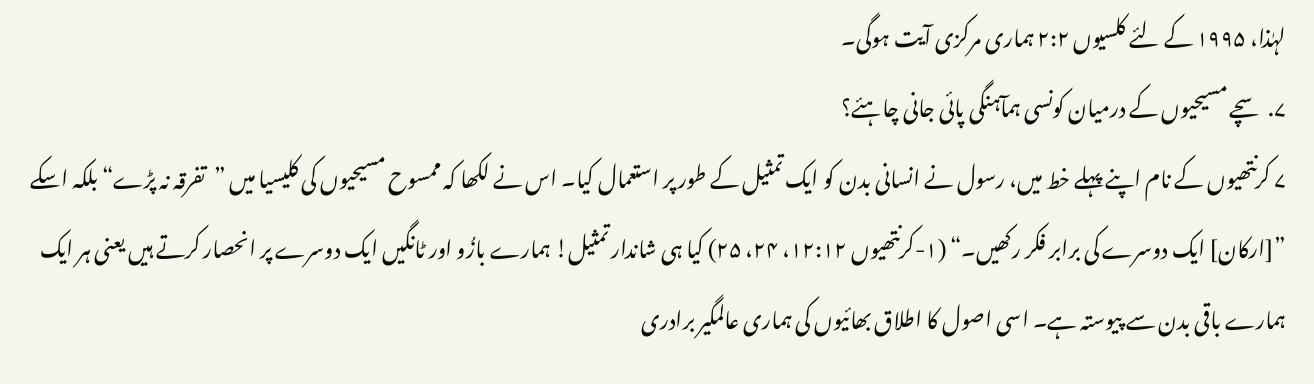لہٰذا، ۱۹۹۵ کے لئے کلسیوں ۲:۲ ہماری مرکزی آیت ہوگی۔
۷. سچے مسیحیوں کے درمیان کونسی ہمآہنگی پائی جانی چاہئے؟
۷ کرنتھیوں کے نام اپنے پہلے خط میں، رسول نے انسانی بدن کو ایک تمثیل کے طور پر استعمال کیا۔ اس نے لکھا کہ ممسوح مسیحیوں کی کلیسیا میں ”تفرقہ نہ پڑے“ بلکہ اسکے ”[ارکان] ایک دوسرے کی برابر فکر رکھیں۔“ (۱-کرنتھیوں ۱۲:۱۲، ۲۴، ۲۵) کیا ہی شاندار تمثیل! ہمارے بازُو اور ٹانگیں ایک دوسرے پر انحصار کرتے ہیں یعنی ہر ایک ہمارے باقی بدن سے پیوستہ ہے۔ اسی اصول کا اطلاق بھائیوں کی ہماری عالمگیر برادری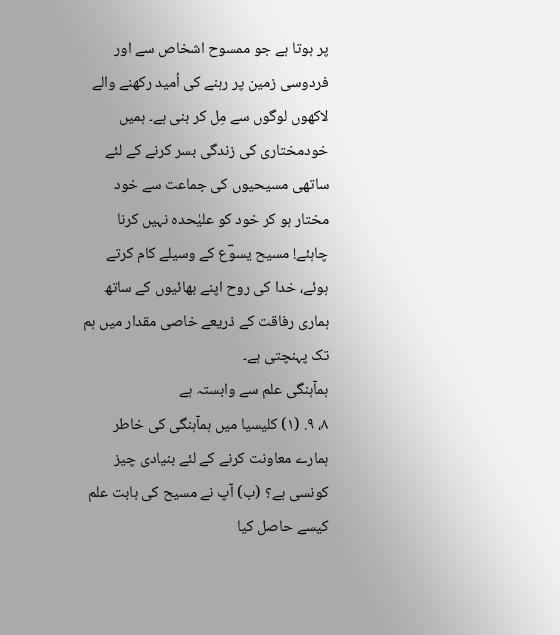پر ہوتا ہے جو ممسوح اشخاص سے اور فردوسی زمین پر رہنے کی اُمید رکھنے والے لاکھوں لوگوں سے مِل کر بنی ہے۔ ہمیں خودمختاری کی زندگی بسر کرنے کے لئے ساتھی مسیحیوں کی جماعت سے خود مختار ہو کر خود کو علیٰحدہ نہیں کرنا چاہئے! مسیح یسوؔع کے وسیلے کام کرتے ہوئے، خدا کی روح اپنے بھائیوں کے ساتھ ہماری رفاقت کے ذریعے خاصی مقدار میں ہم تک پہنچتی ہے۔
ہمآہنگی علم سے وابستہ ہے
۸، ۹. (۱) کلیسیا میں ہمآہنگی کی خاطر ہمارے معاونت کرنے کے لئے بنیادی چیز کونسی ہے؟ (ب) آپ نے مسیح کی بابت علم کیسے حاصل کیا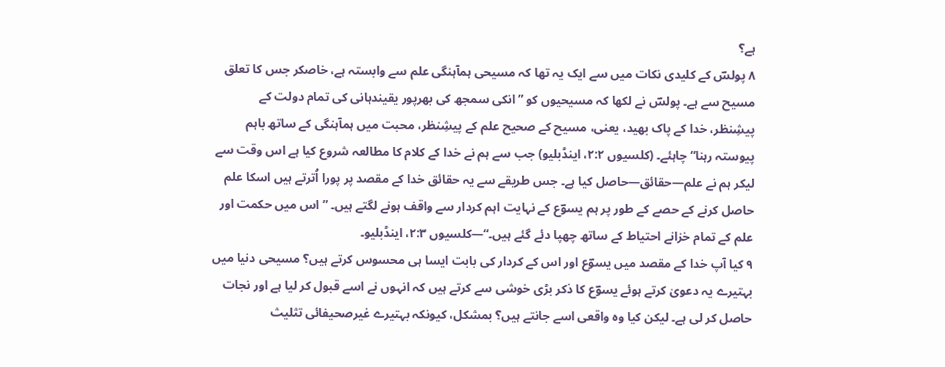ہے؟
۸ پولسؔ کے کلیدی نکات میں سے ایک یہ تھا کہ مسیحی ہمآہنگی علم سے وابستہ ہے، خاصکر جس کا تعلق مسیح سے ہے۔ پولسؔ نے لکھا کہ مسیحیوں کو ”انکی سمجھ کی بھرپور یقیندہانی کی تمام دولت کے پیشِنظر، خدا کے پاک بھید، یعنی، مسیح کے صحیح علم کے پیشِنظر، محبت میں ہمآہنگی کے ساتھ باہم پیوستہ رہنا“ چاہئے۔ (کلسیوں ۲:۲، اینڈبلیو) جب سے ہم نے خدا کے کلام کا مطالعہ شروع کیا ہے اس وقت سے لیکر ہم نے علم—حقائق—حاصل کیا ہے۔ جس طریقے سے یہ حقائق خدا کے مقصد پر پورا اُترتے ہیں اسکا علم حاصل کرنے کے حصے کے طور پر ہم یسوؔع کے نہایت اہم کردار سے واقف ہونے لگتے ہیں۔ ”اس میں حکمت اور علم کے تمام خزانے احتیاط کے ساتھ چھپا دئے گئے ہیں۔“—کلسیوں ۲:۳، اینڈبلیو۔
۹ کیا آپ خدا کے مقصد میں یسوؔع اور اس کے کردار کی بابت ایسا ہی محسوس کرتے ہیں؟ مسیحی دنیا میں بہتیرے یہ دعویٰ کرتے ہوئے یسوؔع کا ذکر بڑی خوشی سے کرتے ہیں کہ انہوں نے اسے قبول کر لیا ہے اور نجات حاصل کر لی ہے۔ لیکن کیا وہ واقعی اسے جانتے ہیں؟ بمشکل، کیونکہ بہتیرے غیرصحیفائی تثلیث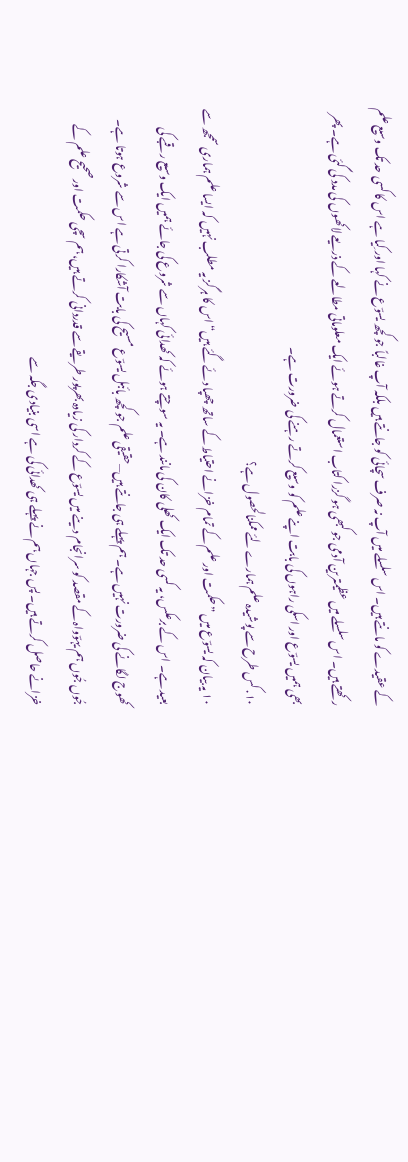کے عقیدے کو مانتے ہیں۔ اس سلسلے میں آپ نہ صرف سچائی کو جانتے ہیں بلکہ آپ غالباً جو کچھ یسوؔع نے کہا اور کِیا ہے اس کا کسی حد تک وسیع علم رکھتے ہیں۔ اس سلسلے میں عظیمترین آدمی جو کبھی ہو گزرا کتاب استعمال کرتے ہوئے ایک معلوماتی مطالعے کے ذریعے لاکھوں کی مدد کی گئی ہے۔ پھر بھی ہمیں یسوؔع اور اسکی راہوں کی بابت اپنے علم کو وسیع کرتے رہنے کی ضرورت ہے۔
۱۰. کس طرح سے پوشیدہ علم ہمارے لئے ممکنالحصول ہے؟
۱۰ یہ بیان کہ یسوؔع میں ”حکمت اور علم کے تمام خزانے احتیاط کے ساتھ چھپا دئے گئے ہیں“ اس کا ہرگز یہ مطلب نہیں کہ ایسا علم ہماری سمجھ سے بعید ہے۔ اس کے برعکس، یہ کسی حد تک ایک کھلی کان کی مانند ہے۔ یہ سوچتے ہوئے کہ کھدائی کہاں سے شروع کی جائے ہمیں ایک وسیع رقبے کی کھوج لگانے کی ضرورت نہیں ہے۔ ہم پہلے ہی جانتے ہیں—حقیقی علم جو کچھ بائبل یسوؔع مسیح کی بابت آشکارا کرتی ہے اس سے شروع ہوتا ہے۔ جُوں جُوں ہم یہوؔواہ کے مقصد کو سرانجام دینے میں یسوؔع کے کردار کی زیادہ بھرپور طریقے سے قدردانی کرتے ہیں، ہم سچی حکمت اور صحیح علم کے خزانے حاصل کرتے ہیں۔ پس جہاں ہم نے پہلے ہی کھدائی کی ہے اسی بنیادی جگہ سے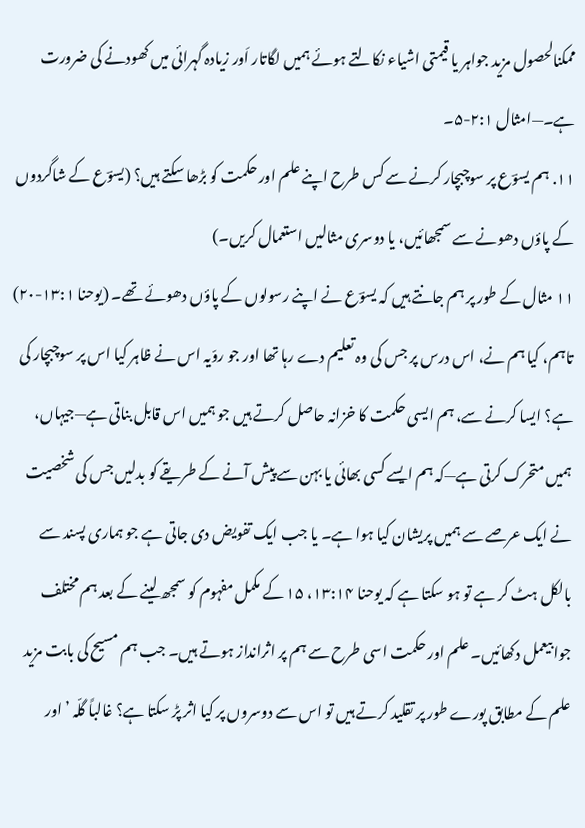ممکنالحصول مزید جواہر یا قیمتی اشیاء نکالتے ہوئے ہمیں لگاتار اَور زیادہ گہرائی میں کھودنے کی ضرورت ہے۔—امثال ۲:۱-۵۔
۱۱. ہم یسوؔع پر سوچبچار کرنے سے کس طرح اپنے علم اور حکمت کو بڑھا سکتے ہیں؟ (یسوؔع کے شاگردوں کے پاؤں دھونے سے سمجھائیں، یا دوسری مثالیں استعمال کریں۔)
۱۱ مثال کے طور پر ہم جانتے ہیں کہ یسوؔع نے اپنے رسولوں کے پاؤں دھوئے تھے۔ (یوحنا ۱۳:۱-۲۰) تاہم، کیا ہم نے، اس درس پر جس کی وہ تعلیم دے رہا تھا اور جو روّیہ اس نے ظاہر کیا اس پر سوچبچار کی ہے؟ ایسا کرنے سے، ہم ایسی حکمت کا خزانہ حاصل کرتے ہیں جو ہمیں اس قابل بناتی ہے—جیہاں، ہمیں متحرک کرتی ہے—کہ ہم ایسے کسی بھائی یا بہن سے پیش آنے کے طریقے کو بدلیں جس کی شخصیت نے ایک عرصے سے ہمیں پریشان کیا ہوا ہے۔ یا جب ایک تفویض دی جاتی ہے جو ہماری پسند سے بالکل ہٹ کر ہے تو ہو سکتا ہے کہ یوحنا ۱۳:۱۴، ۱۵ کے مکمل مفہوم کو سمجھ لینے کے بعد ہم مختلف جوابیعمل دکھائیں۔ علم اور حکمت اسی طرح سے ہم پر اثرانداز ہوتے ہیں۔ جب ہم مسیح کی بابت مزید علم کے مطابق پورے طور پر تقلید کرتے ہیں تو اس سے دوسروں پر کیا اثر پڑ سکتا ہے؟ غالباً گلّہ ’اور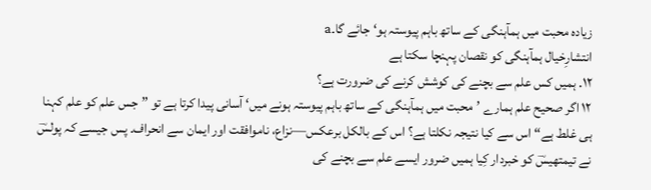زیادہ محبت میں ہمآہنگی کے ساتھ باہم پیوستہ ہو‘ جائے گا۔a
انتشارِخیال ہمآہنگی کو نقصان پہنچا سکتا ہے
۱۲. ہمیں کس علم سے بچنے کی کوشش کرنے کی ضرورت ہے؟
۱۲ اگر صحیح علم ہمارے ’محبت میں ہمآہنگی کے ساتھ باہم پیوستہ ہونے میں‘ آسانی پیدا کرتا ہے تو ”جس علم کو علم کہنا ہی غلط ہے“ اس سے کیا نتیجہ نکلتا ہے؟ اس کے بالکل برعکس—نزاع، ناموافقت اور ایمان سے انحراف۔ پس جیسے کہ پولسؔ نے تیمتھیسؔ کو خبردار کِیا ہمیں ضرور ایسے علم سے بچنے کی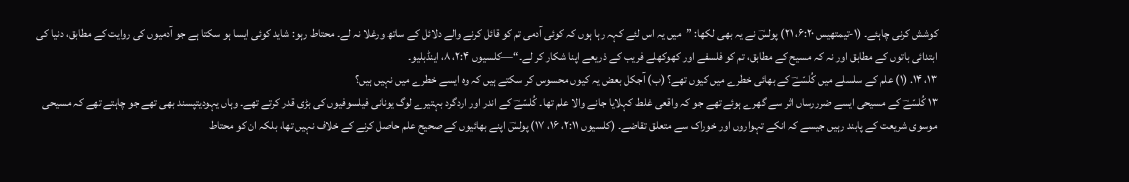کوشش کرنی چاہئے۔ (۱-تیمتھیس ۶:۲۰، ۲۱) پولسؔ نے یہ بھی لکھا: ”میں یہ اس لئے کہہ رہا ہوں کہ کوئی آدمی تم کو قائل کرنے والے دلائل کے ساتھ ورغلا نہ لے۔ محتاط رہو: شاید کوئی ایسا ہو سکتا ہے جو آدمیوں کی روایت کے مطابق، دنیا کی ابتدائی باتوں کے مطابق اور نہ کہ مسیح کے مطابق، تم کو فلسفے اور کھوکھلے فریب کے ذریعے اپنا شکار کر لے۔“—کلسیوں ۲:۴، ۸، اینڈبلیو۔
۱۳، ۱۴. (۱) علم کے سلسلے میں کُلسّےؔ کے بھائی خطرے میں کیوں تھے؟ (ب) آجکل بعض یہ کیوں محسوس کر سکتے ہیں کہ وہ ایسے خطرے میں نہیں ہیں؟
۱۳ کُلسّےؔ کے مسیحی ایسے ضرررساں اثر سے گھرے ہوئے تھے جو کہ واقعی غلط کہلایا جانے والا علم تھا۔ کُلسّےؔ کے اندر اور اردگرد بہتیرے لوگ یونانی فیلسوفیوں کی بڑی قدر کرتے تھے۔ وہاں یہودیتپسند بھی تھے جو چاہتے تھے کہ مسیحی موسوی شریعت کے پابند رہیں جیسے کہ انکے تہواروں اور خوراک سے متعلق تقاضے۔ (کلسیوں ۲:۱۱، ۱۶، ۱۷) پولسؔ اپنے بھائیوں کے صحیح علم حاصل کرنے کے خلاف نہیں تھا، بلکہ ان کو محتاط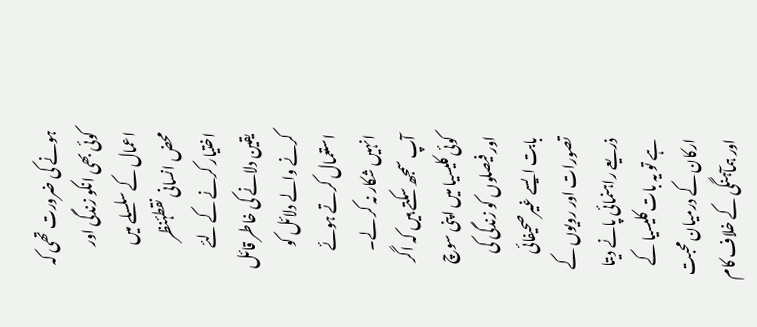ہونے کی ضرورت تھی کہ کوئی بھی انکو زندگی اور اعمال کے سلسلے میں محض انسانی نقطۂنظر اختیار کرنے کے لئے یقین دلانے کی خاطر قائل کرنے والے دلائل کو استعمال کرتے ہوئے انہیں شکار نہ کر لے۔ آپ سمجھ سکتے ہیں کہ اگر کوئی کلیسیا میں اپنی سوچ اور فیصلوں کو زندگی کی بابت ایسے غیرصحیفائی تصورات اور رویوں کے ذریعے راہنمائی پانے دیتا ہے تو یہ بات کلیسیا کے ارکان کے درمیان محبت اور ہمآہنگی کے خلاف کام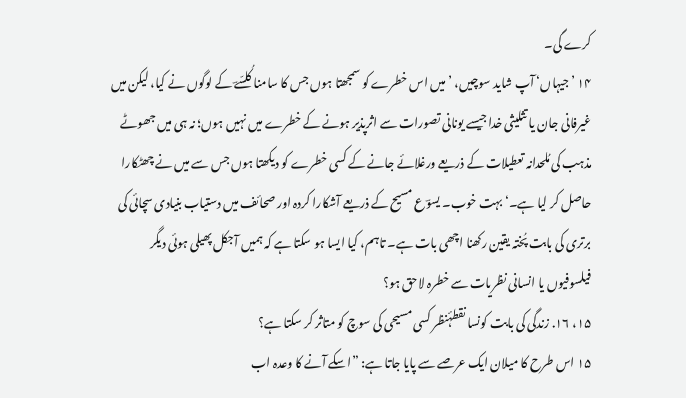کرے گی۔
۱۴ ’جیہاں‘ آپ شاید سوچیں، ’میں اس خطرے کو سمجھتا ہوں جس کا سامنا کُلسّےؔ کے لوگوں نے کیا، لیکن میں غیرفانی جان یا تثلیثی خدا جیسے یونانی تصورات سے اثرپذیر ہونے کے خطرے میں نہیں ہوں؛ نہ ہی میں جھوٹے مذہب کی مُلحدانہ تعطیلات کے ذریعے ورغلائے جانے کے کسی خطرے کو دیکھتا ہوں جس سے میں نے چھٹکارا حاصل کر لیا ہے۔‘ بہت خوب۔ یسوؔع مسیح کے ذریعے آشکارا کردہ اور صحائف میں دستیاب بنیادی سچائی کی برتری کی بابت پُختہ یقین رکھنا اچھی بات ہے۔ تاہم، کیا ایسا ہو سکتا ہے کہ ہمیں آجکل پھیلی ہوئی دیگر فیلسوفیوں یا انسانی نظریات سے خطرہ لاحق ہو؟
۱۵، ۱۶. زندگی کی بابت کونسا نقطۂنظر کسی مسیحی کی سوچ کو متاثر کر سکتا ہے؟
۱۵ اس طرح کا میلان ایک عرصے سے پایا جاتا ہے: ”اسکے آنے کا وعدہ اب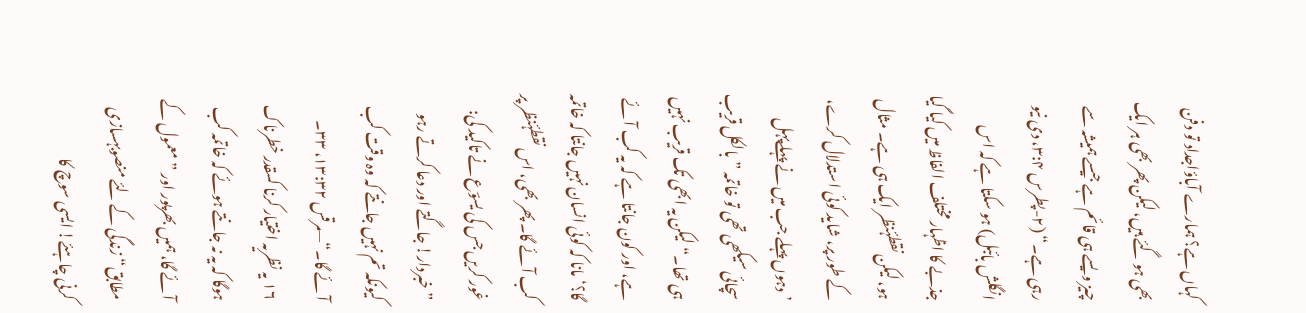کہاں ہے؟ ہمارے آباؤاجداد تو دفن بھی ہو گئے ہیں، لیکن پھر بھی ہر ایک چیز ویسے ہی قائم ہے جیسے ہمیشہ سے رہی ہے۔“ (۲-پطرس ۳:۴، دی نیو انگلش بائبل) ہو سکتا ہے کہ اس جذبے کا اظہار مختلف الفاظ میں کیا گیا ہو، لیکن نقطۂنظر ایک ہی ہے۔ مثال کے طور پر، شاید کوئی استدلال کرے، ’دہوں پہلے جب میں نے پہلےپہل سچائی سیکھی تھی تو خاتمہ ”بالکل قریب ہی تھا۔“ لیکن یہ ابھی تک قریب نہیں ہے، اور کون جانتا ہے کہ یہ کب آئے گا؟‘ مانا کہ کوئی انسان نہیں جانتا کہ خاتمہ کب آئے گا۔ پھر بھی، اس نقطۂنظر پر غور کریں جس کی یسوؔع نے تاکید کی: ”خبردار! جاگتے اور دعا کرتے رہو کیونکہ تم نہیں جانتے کہ وہ وقت کب آئے گا۔“—مرقس ۱۳:۳۲، ۳۳۔
۱۶ یہ نظریہ اختیار کرنا کسقدر خطرناک ہوگا کہ یہ نہ جانتے ہوئے کہ خاتمہ کب آئے گا، ہمیں بھرپور اور ”معمول کے مطابق“ زندگی کے لئے منصوبہسازی کرنی چاہئے! ایسی سوچ کا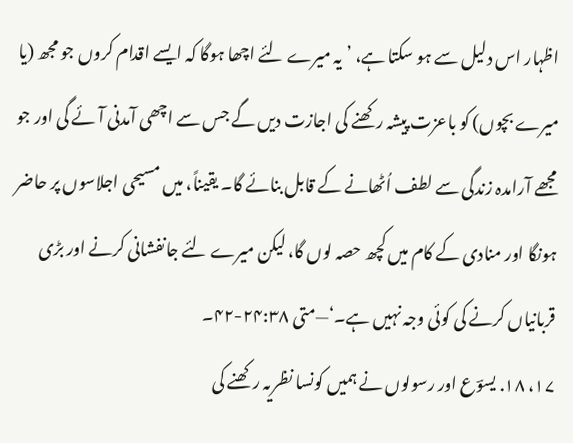اظہار اس دلیل سے ہو سکتا ہے، ’یہ میرے لئے اچھا ہوگا کہ ایسے اقدام کروں جو مجھ (یا میرے بچوں) کو باعزت پیشہ رکھنے کی اجازت دیں گے جس سے اچھی آمدنی آئے گی اور جو مجھے آرامدہ زندگی سے لطف اُٹھانے کے قابل بنائے گا۔ یقیناً، میں مسیحی اجلاسوں پر حاضر ہونگا اور منادی کے کام میں کچھ حصہ لوں گا، لیکن میرے لئے جانفشانی کرنے اور بڑی قربانیاں کرنے کی کوئی وجہ نہیں ہے۔‘—متی ۲۴:۳۸-۴۲۔
۱۷، ۱۸. یسوؔع اور رسولوں نے ہمیں کونسا نظریہ رکھنے کی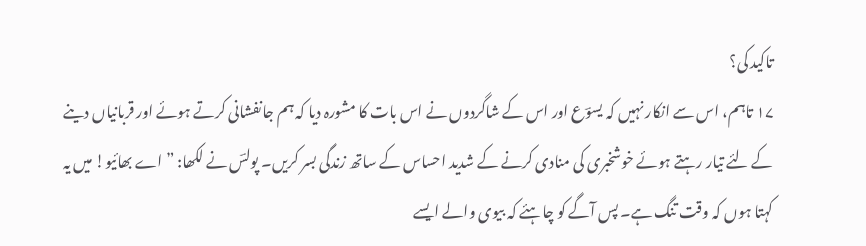تاکید کی؟
۱۷ تاہم، اس سے انکار نہیں کہ یسوؔع اور اس کے شاگردوں نے اس بات کا مشورہ دیا کہ ہم جانفشانی کرتے ہوئے اور قربانیاں دینے کے لئے تیار رہتے ہوئے خوشخبری کی منادی کرنے کے شدید احساس کے ساتھ زندگی بسر کریں۔ پولسؔ نے لکھا: ”اے بھائیو! میں یہ کہتا ہوں کہ وقت تنگ ہے۔ پس آگے کو چاہئے کہ بیوی والے ایسے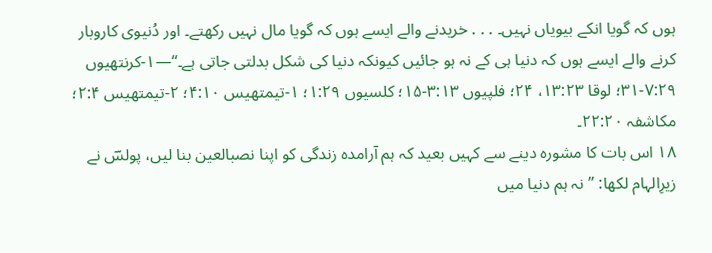ہوں کہ گویا انکے بیویاں نہیں۔ . . . خریدنے والے ایسے ہوں کہ گویا مال نہیں رکھتے۔ اور دُنیوی کاروبار کرنے والے ایسے ہوں کہ دنیا ہی کے نہ ہو جائیں کیونکہ دنیا کی شکل بدلتی جاتی ہے۔“—۱-کرنتھیوں ۷:۲۹-۳۱؛ لوقا ۱۳:۲۳، ۲۴؛ فلپیوں ۳:۱۳-۱۵؛ کلسیوں ۱:۲۹؛ ۱-تیمتھیس ۴:۱۰؛ ۲-تیمتھیس ۲:۴؛ مکاشفہ ۲۲:۲۰۔
۱۸ اس بات کا مشورہ دینے سے کہیں بعید کہ ہم آرامدہ زندگی کو اپنا نصبالعین بنا لیں، پولسؔ نے زیرِالہام لکھا: ”نہ ہم دنیا میں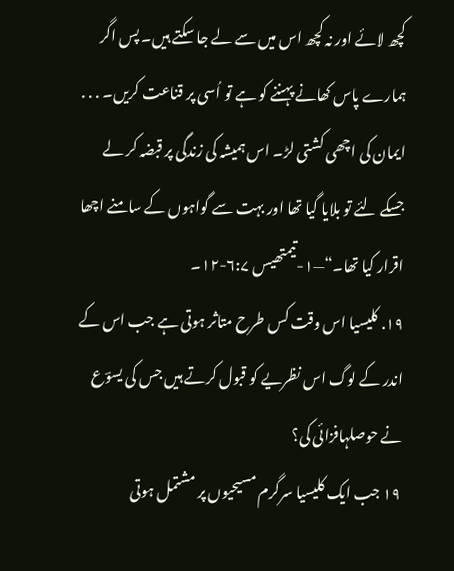کچھ لائے اور نہ کچھ اس میں سے لے جا سکتے ہیں۔ پس اگر ہمارے پاس کھانے پہننے کو ہے تو اُسی پر قناعت کریں۔ . . . ایمان کی اچھی کشتی لڑ۔ اس ہمیشہ کی زندگی پر قبضہ کر لے جسکے لئے تو بلایا گیا تھا اور بہت سے گواہوں کے سامنے اچھا اقرار کیا تھا۔“—۱-تیمتھیس ۶:۷-۱۲۔
۱۹. کلیسیا اس وقت کس طرح متاثر ہوتی ہے جب اس کے اندر کے لوگ اس نظریے کو قبول کرتے ہیں جس کی یسوؔع نے حوصلہافزائی کی؟
۱۹ جب ایک کلیسیا سرگرم مسیحیوں پر مشتمل ہوتی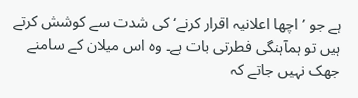ہے جو ’اچھا اعلانیہ اقرار کرنے‘ کی شدت سے کوشش کرتے ہیں تو ہمآہنگی فطرتی بات ہے۔ وہ اس میلان کے سامنے جھک نہیں جاتے کہ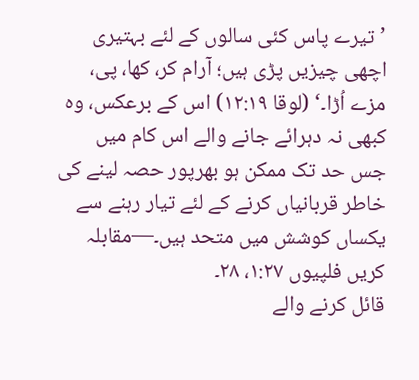’تیرے پاس کئی سالوں کے لئے بہتیری اچھی چیزیں پڑی ہیں؛ آرام کر، کھا، پی، مزے اُڑا۔‘ (لوقا ۱۲:۱۹) اس کے برعکس، وہ کبھی نہ دہرائے جانے والے اس کام میں جس حد تک ممکن ہو بھرپور حصہ لینے کی خاطر قربانیاں کرنے کے لئے تیار رہنے سے یکساں کوشش میں متحد ہیں۔—مقابلہ کریں فلپیوں ۱:۲۷، ۲۸۔
قائل کرنے والے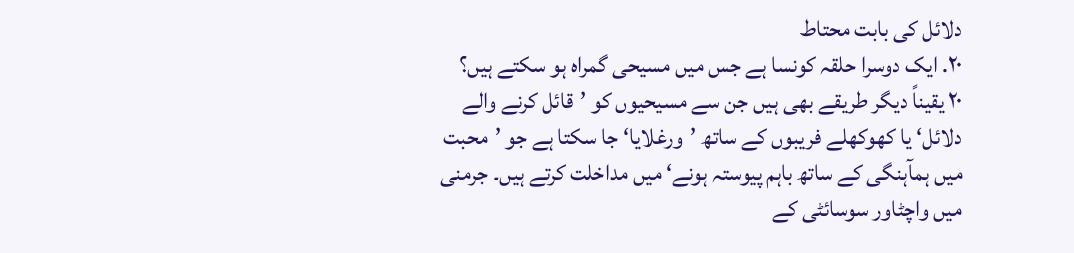دلائل کی بابت محتاط
۲۰. ایک دوسرا حلقہ کونسا ہے جس میں مسیحی گمراہ ہو سکتے ہیں؟
۲۰ یقیناً دیگر طریقے بھی ہیں جن سے مسیحیوں کو ’قائل کرنے والے دلائل‘ یا کھوکھلے فریبوں کے ساتھ ’ورغلایا‘ جا سکتا ہے جو ’محبت میں ہمآہنگی کے ساتھ باہم پیوستہ ہونے‘ میں مداخلت کرتے ہیں۔ جرمنی میں واچٹاور سوسائٹی کے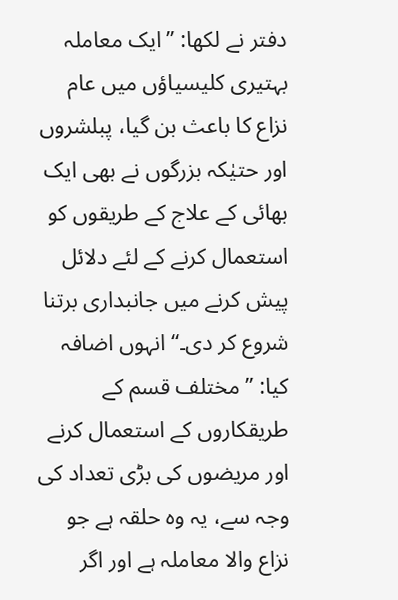دفتر نے لکھا: ”ایک معاملہ بہتیری کلیسیاؤں میں عام نزاع کا باعث بن گیا، پبلشروں اور حتیٰکہ بزرگوں نے بھی ایک بھائی کے علاج کے طریقوں کو استعمال کرنے کے لئے دلائل پیش کرنے میں جانبداری برتنا شروع کر دی۔“ انہوں اضافہ کیا: ”مختلف قسم کے طریقکاروں کے استعمال کرنے اور مریضوں کی بڑی تعداد کی وجہ سے، یہ وہ حلقہ ہے جو نزاع والا معاملہ ہے اور اگر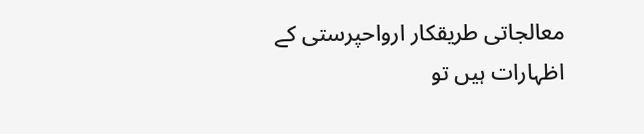معالجاتی طریقکار ارواحپرستی کے اظہارات ہیں تو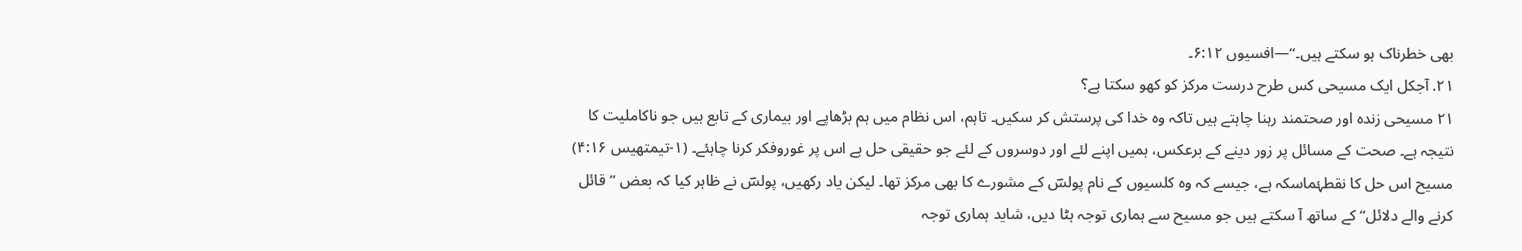بھی خطرناک ہو سکتے ہیں۔“—افسیوں ۶:۱۲۔
۲۱. آجکل ایک مسیحی کس طرح درست مرکز کو کھو سکتا ہے؟
۲۱ مسیحی زندہ اور صحتمند رہنا چاہتے ہیں تاکہ وہ خدا کی پرستش کر سکیں۔ تاہم، اس نظام میں ہم بڑھاپے اور بیماری کے تابع ہیں جو ناکاملیت کا نتیجہ ہے۔ صحت کے مسائل پر زور دینے کے برعکس، ہمیں اپنے لئے اور دوسروں کے لئے جو حقیقی حل ہے اس پر غوروفکر کرنا چاہئے۔ (۱-تیمتھیس ۴:۱۶) مسیح اس حل کا نقطۂماسکہ ہے، جیسے کہ وہ کلسیوں کے نام پولسؔ کے مشورے کا بھی مرکز تھا۔ لیکن یاد رکھیں، پولسؔ نے ظاہر کیا کہ بعض ”قائل کرنے والے دلائل“ کے ساتھ آ سکتے ہیں جو مسیح سے ہماری توجہ ہٹا دیں، شاید ہماری توجہ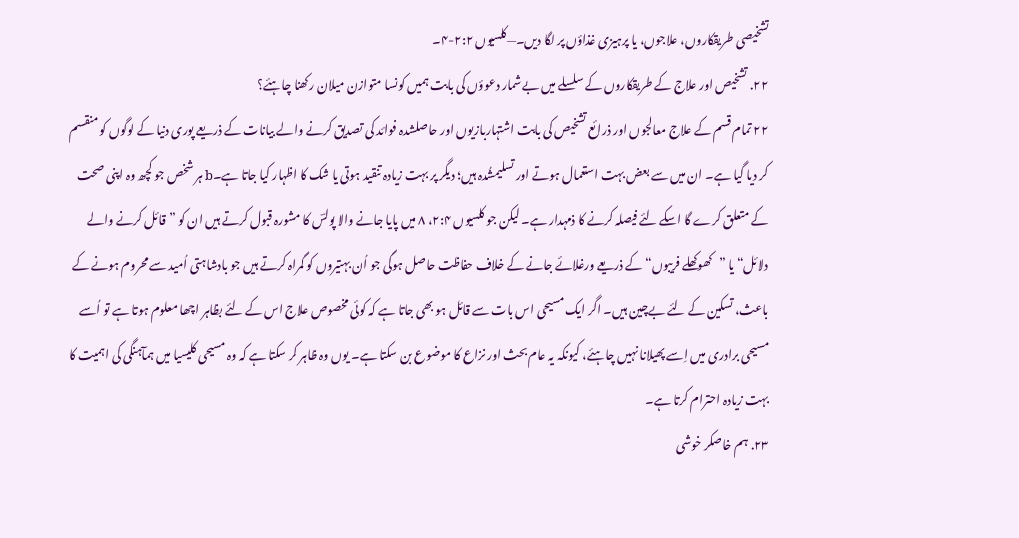تشخیصی طریقکاروں، علاجوں، یا پرہیزی غذاؤں پر لگا دیں۔—کلسیوں ۲:۲-۴۔
۲۲. تشخیص اور علاج کے طریقکاروں کے سلسلے میں بےشمار دعوؤں کی بابت ہمیں کونسا متوازن میلان رکھنا چاہئے؟
۲۲ تمام قسم کے علاج معالجوں اور ذرائع تشخیص کی بابت اشتہاربازیوں اور حاصلشدہ فوائد کی تصدیق کرنے والے بیانات کے ذریعے پوری دنیا کے لوگوں کو منقسم کر دیا گیا ہے۔ ان میں سے بعض بہت استعمال ہوتے اور تسلیمشُدہ ہیں؛ دیگر پر بہت زیادہ تنقید ہوتی یا شک کا اظہار کیا جاتا ہے۔b ہر شخص جو کچھ وہ اپنی صحت کے متعلق کرے گا اسکے لئے فیصلہ کرنے کا ذمہدار ہے۔ لیکن جو کلسیوں ۲:۴، ۸ میں پایا جانے والا پولسؔ کا مشورہ قبول کرتے ہیں ان کو ”قائل کرنے والے دلائل“ یا ”کھوکھلے فریبوں“ کے ذریعے ورغلائے جانے کے خلاف حفاظت حاصل ہوگی جو اُن بہتیروں کو گمراہ کرتے ہیں جو بادشاہتی اُمید سے محروم ہونے کے باعث، تسکین کے لئے بےچین ہیں۔ اگر ایک مسیحی اس بات سے قائل ہو بھی جاتا ہے کہ کوئی مخصوص علاج اس کے لئے بظاہر اچھا معلوم ہوتا ہے تو اُسے مسیحی برادری میں اِسے پھیلانا نہیں چاہئے، کیونکہ یہ عام بحث اور نزاع کا موضوع بن سکتا ہے۔ یوں وہ ظاہر کر سکتا ہے کہ وہ مسیحی کلیسیا میں ہمآہنگی کی اہمیت کا بہت زیادہ احترام کرتا ہے۔
۲۳. ہم خاصکر خوشی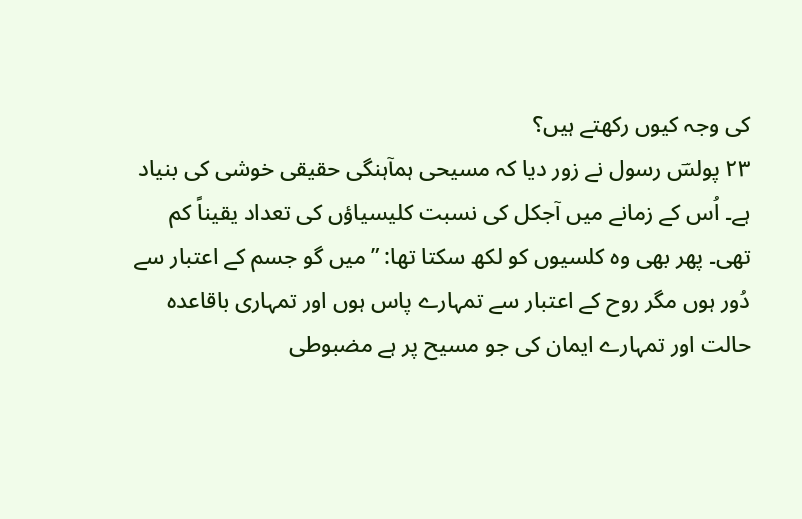کی وجہ کیوں رکھتے ہیں؟
۲۳ پولسؔ رسول نے زور دیا کہ مسیحی ہمآہنگی حقیقی خوشی کی بنیاد ہے۔ اُس کے زمانے میں آجکل کی نسبت کلیسیاؤں کی تعداد یقیناً کم تھی۔ پھر بھی وہ کلسیوں کو لکھ سکتا تھا: ”میں گو جسم کے اعتبار سے دُور ہوں مگر روح کے اعتبار سے تمہارے پاس ہوں اور تمہاری باقاعدہ حالت اور تمہارے ایمان کی جو مسیح پر ہے مضبوطی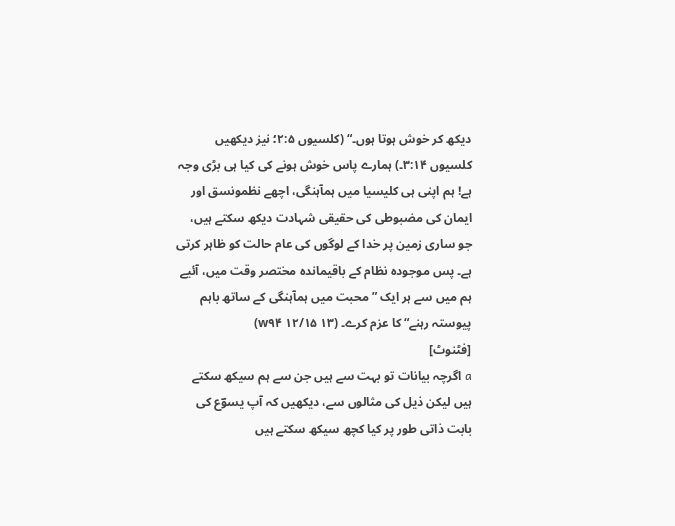دیکھ کر خوش ہوتا ہوں۔“ (کلسیوں ۲:۵؛ نیز دیکھیں کلسیوں ۳:۱۴۔) ہمارے پاس خوش ہونے کی کیا ہی بڑی وجہ ہے! ہم اپنی ہی کلیسیا میں ہمآہنگی، اچھے نظمونسق اور ایمان کی مضبوطی کی حقیقی شہادت دیکھ سکتے ہیں، جو ساری زمین پر خدا کے لوگوں کی عام حالت کو ظاہر کرتی ہے۔ پس موجودہ نظام کے باقیماندہ مختصر وقت میں، آئیے ہم میں سے ہر ایک ”محبت میں ہمآہنگی کے ساتھ باہم پیوستہ رہنے“ کا عزم کرے۔ (۱۳ ۱۲/۱۵ w۹۴)
[فٹنوٹ]
a اگرچہ بیانات تو بہت سے ہیں جن سے ہم سیکھ سکتے ہیں لیکن ذیل کی مثالوں سے، دیکھیں کہ آپ یسوؔع کی بابت ذاتی طور پر کیا کچھ سیکھ سکتے ہیں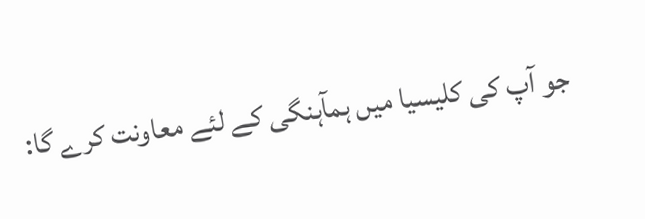جو آپ کی کلیسیا میں ہمآہنگی کے لئے معاونت کرے گا: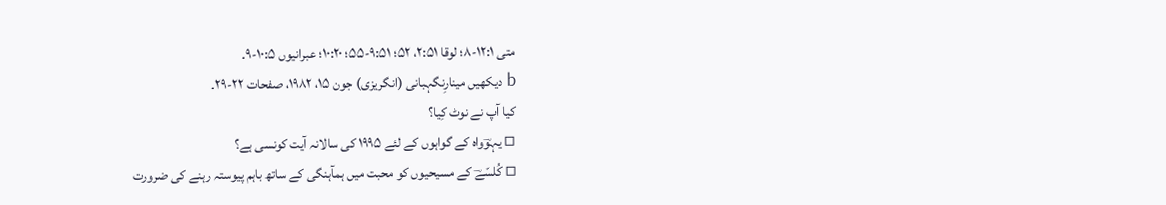متی ۱۲:۱-۸؛ لوقا ۲:۵۱، ۵۲؛ ۹:۵۱-۵۵؛ ۱۰:۲۰؛ عبرانیوں ۱۰:۵-۹۔
b دیکھیں مینارِنگہبانی (انگریزی) جون ۱۵، ۱۹۸۲، صفحات ۲۲-۲۹۔
کیا آپ نے نوٹ کِیا؟
▫ یہوؔواہ کے گواہوں کے لئے ۱۹۹۵ کی سالانہ آیت کونسی ہے؟
▫ کُلسّےؔ کے مسیحیوں کو محبت میں ہمآہنگی کے ساتھ باہم پیوستہ رہنے کی ضرورت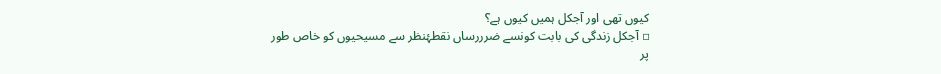کیوں تھی اور آجکل ہمیں کیوں ہے؟
▫ آجکل زندگی کی بابت کونسے ضرررساں نقطۂنظر سے مسیحیوں کو خاص طور پر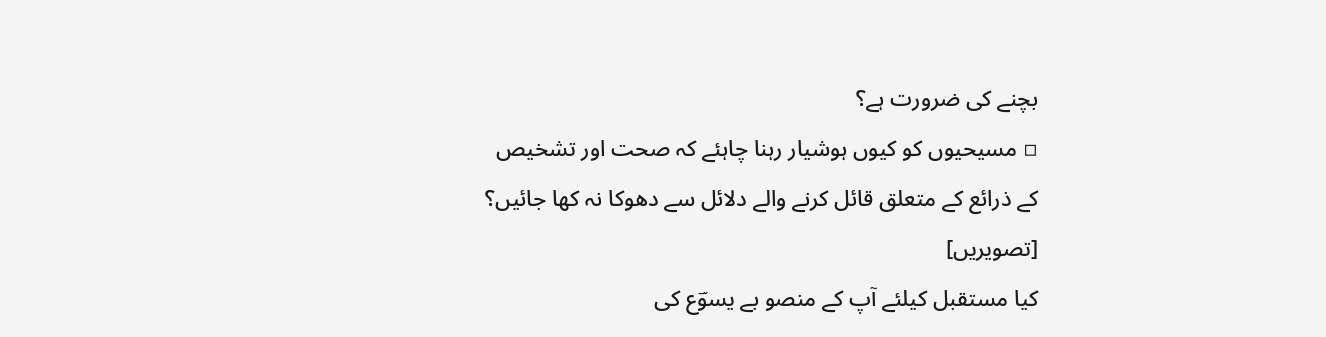بچنے کی ضرورت ہے؟
▫ مسیحیوں کو کیوں ہوشیار رہنا چاہئے کہ صحت اور تشخیص کے ذرائع کے متعلق قائل کرنے والے دلائل سے دھوکا نہ کھا جائیں؟
[تصویریں]
کیا مستقبل کیلئے آپ کے منصو بے یسوؔع کی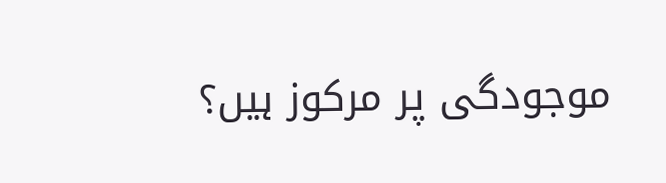موجودگی پر مرکوز ہیں؟